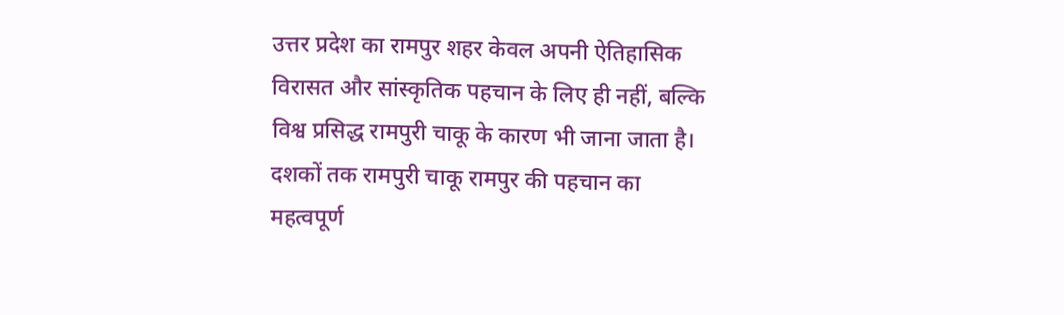उत्तर प्रदेश का रामपुर शहर केवल अपनी ऐतिहासिक विरासत और सांस्कृतिक पहचान के लिए ही नहीं, बल्कि विश्व प्रसिद्ध रामपुरी चाकू के कारण भी जाना जाता है। दशकों तक रामपुरी चाकू रामपुर की पहचान का महत्वपूर्ण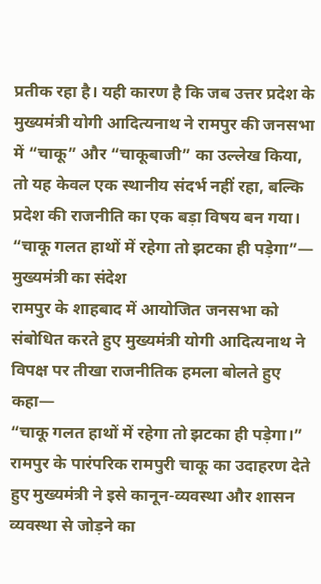प्रतीक रहा है। यही कारण है कि जब उत्तर प्रदेश के मुख्यमंत्री योगी आदित्यनाथ ने रामपुर की जनसभा में “चाकू” और “चाकूबाजी” का उल्लेख किया, तो यह केवल एक स्थानीय संदर्भ नहीं रहा, बल्कि प्रदेश की राजनीति का एक बड़ा विषय बन गया।
“चाकू गलत हाथों में रहेगा तो झटका ही पड़ेगा”— मुख्यमंत्री का संदेश
रामपुर के शाहबाद में आयोजित जनसभा को संबोधित करते हुए मुख्यमंत्री योगी आदित्यनाथ ने विपक्ष पर तीखा राजनीतिक हमला बोलते हुए कहा—
“चाकू गलत हाथों में रहेगा तो झटका ही पड़ेगा।”
रामपुर के पारंपरिक रामपुरी चाकू का उदाहरण देते हुए मुख्यमंत्री ने इसे कानून-व्यवस्था और शासन व्यवस्था से जोड़ने का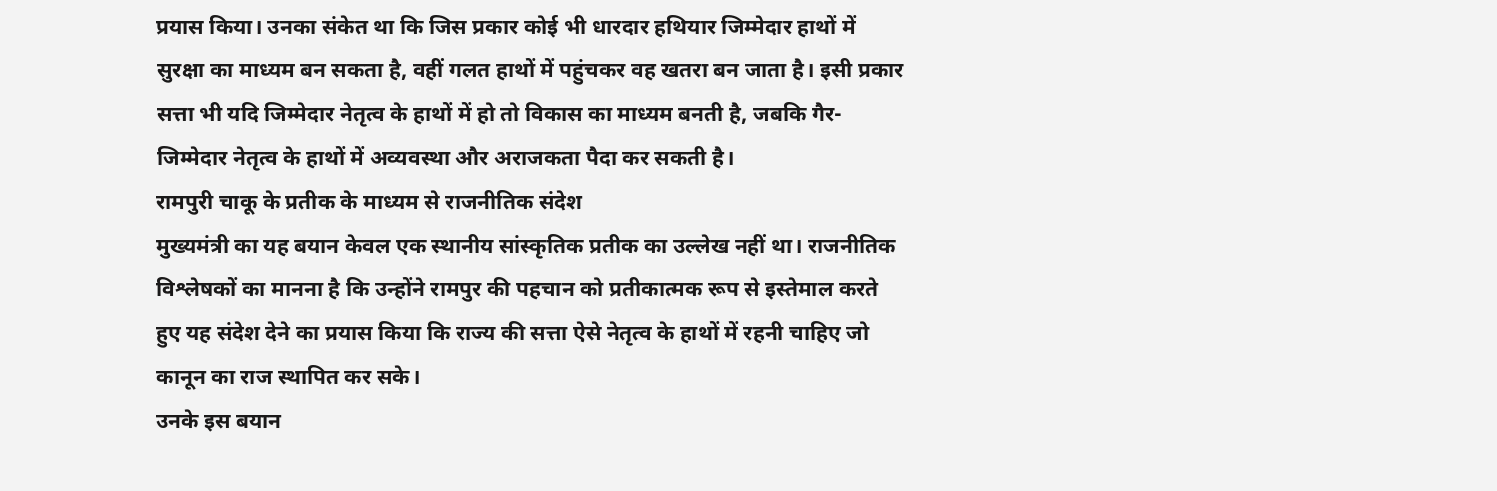प्रयास किया। उनका संकेत था कि जिस प्रकार कोई भी धारदार हथियार जिम्मेदार हाथों में सुरक्षा का माध्यम बन सकता है, वहीं गलत हाथों में पहुंचकर वह खतरा बन जाता है। इसी प्रकार सत्ता भी यदि जिम्मेदार नेतृत्व के हाथों में हो तो विकास का माध्यम बनती है, जबकि गैर-जिम्मेदार नेतृत्व के हाथों में अव्यवस्था और अराजकता पैदा कर सकती है।
रामपुरी चाकू के प्रतीक के माध्यम से राजनीतिक संदेश
मुख्यमंत्री का यह बयान केवल एक स्थानीय सांस्कृतिक प्रतीक का उल्लेख नहीं था। राजनीतिक विश्लेषकों का मानना है कि उन्होंने रामपुर की पहचान को प्रतीकात्मक रूप से इस्तेमाल करते हुए यह संदेश देने का प्रयास किया कि राज्य की सत्ता ऐसे नेतृत्व के हाथों में रहनी चाहिए जो कानून का राज स्थापित कर सके।
उनके इस बयान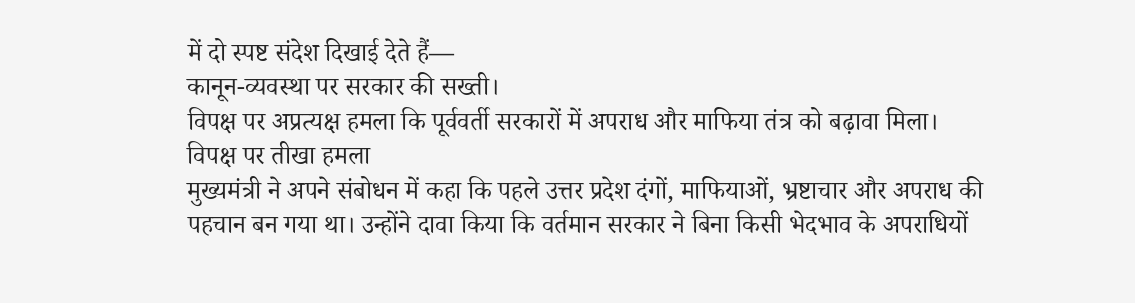में दो स्पष्ट संदेश दिखाई देते हैं—
कानून-व्यवस्था पर सरकार की सख्ती।
विपक्ष पर अप्रत्यक्ष हमला कि पूर्ववर्ती सरकारों में अपराध और माफिया तंत्र को बढ़ावा मिला।
विपक्ष पर तीखा हमला
मुख्यमंत्री ने अपने संबोधन में कहा कि पहले उत्तर प्रदेश दंगों, माफियाओं, भ्रष्टाचार और अपराध की पहचान बन गया था। उन्होंने दावा किया कि वर्तमान सरकार ने बिना किसी भेदभाव के अपराधियों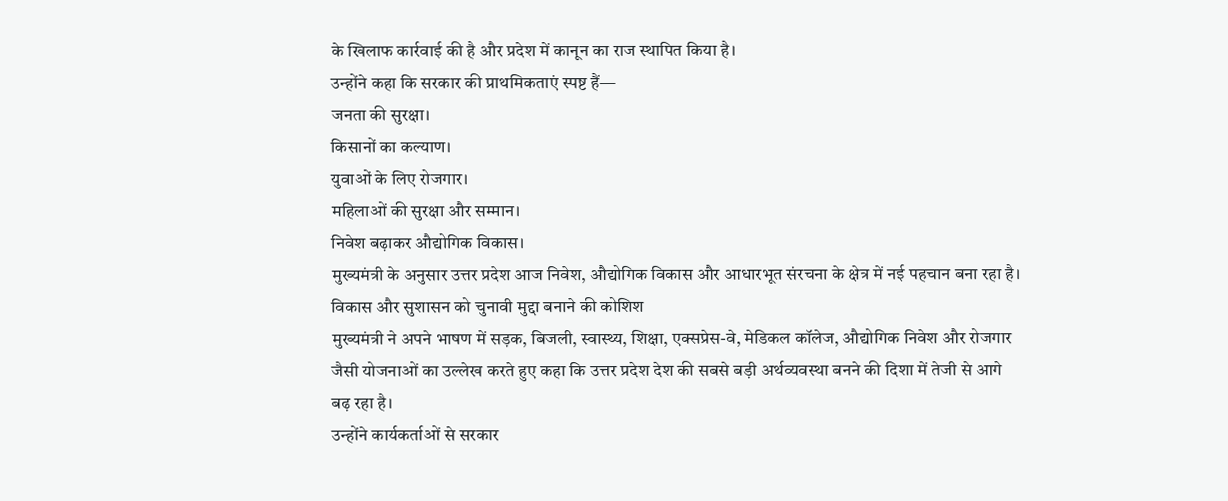के खिलाफ कार्रवाई की है और प्रदेश में कानून का राज स्थापित किया है।
उन्होंने कहा कि सरकार की प्राथमिकताएं स्पष्ट हैं—
जनता की सुरक्षा।
किसानों का कल्याण।
युवाओं के लिए रोजगार।
महिलाओं की सुरक्षा और सम्मान।
निवेश बढ़ाकर औद्योगिक विकास।
मुख्यमंत्री के अनुसार उत्तर प्रदेश आज निवेश, औद्योगिक विकास और आधारभूत संरचना के क्षेत्र में नई पहचान बना रहा है।
विकास और सुशासन को चुनावी मुद्दा बनाने की कोशिश
मुख्यमंत्री ने अपने भाषण में सड़क, बिजली, स्वास्थ्य, शिक्षा, एक्सप्रेस-वे, मेडिकल कॉलेज, औद्योगिक निवेश और रोजगार जैसी योजनाओं का उल्लेख करते हुए कहा कि उत्तर प्रदेश देश की सबसे बड़ी अर्थव्यवस्था बनने की दिशा में तेजी से आगे बढ़ रहा है।
उन्होंने कार्यकर्ताओं से सरकार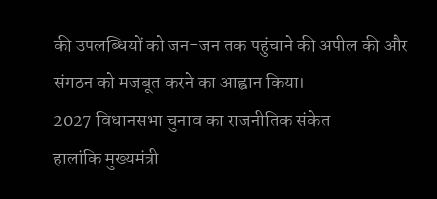की उपलब्धियों को जन-जन तक पहुंचाने की अपील की और संगठन को मजबूत करने का आह्वान किया।
2027 विधानसभा चुनाव का राजनीतिक संकेत
हालांकि मुख्यमंत्री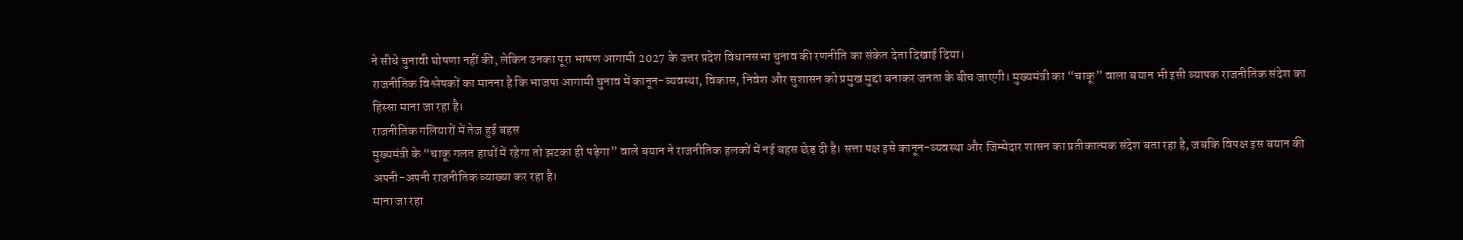ने सीधे चुनावी घोषणा नहीं की, लेकिन उनका पूरा भाषण आगामी 2027 के उत्तर प्रदेश विधानसभा चुनाव की रणनीति का संकेत देता दिखाई दिया।
राजनीतिक विश्लेषकों का मानना है कि भाजपा आगामी चुनाव में कानून-व्यवस्था, विकास, निवेश और सुशासन को प्रमुख मुद्दा बनाकर जनता के बीच जाएगी। मुख्यमंत्री का “चाकू” वाला बयान भी इसी व्यापक राजनीतिक संदेश का हिस्सा माना जा रहा है।
राजनीतिक गलियारों में तेज हुई बहस
मुख्यमंत्री के “चाकू गलत हाथों में रहेगा तो झटका ही पड़ेगा” वाले बयान ने राजनीतिक हलकों में नई बहस छेड़ दी है। सत्ता पक्ष इसे कानून-व्यवस्था और जिम्मेदार शासन का प्रतीकात्मक संदेश बता रहा है, जबकि विपक्ष इस बयान की अपनी-अपनी राजनीतिक व्याख्या कर रहा है।
माना जा रहा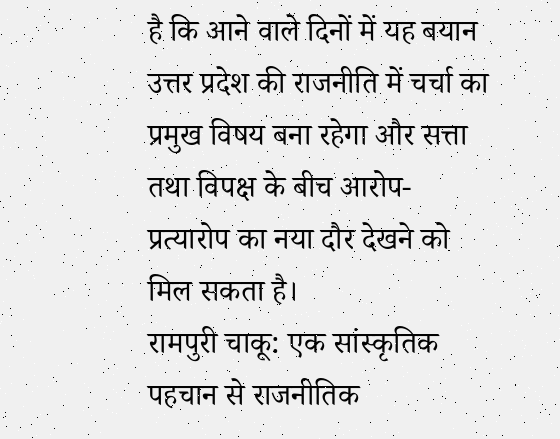है कि आने वाले दिनों में यह बयान उत्तर प्रदेश की राजनीति में चर्चा का प्रमुख विषय बना रहेगा और सत्ता तथा विपक्ष के बीच आरोप-प्रत्यारोप का नया दौर देखने को मिल सकता है।
रामपुरी चाकू: एक सांस्कृतिक पहचान से राजनीतिक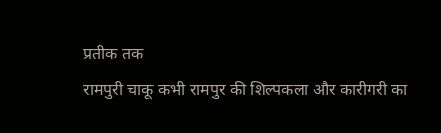प्रतीक तक
रामपुरी चाकू कभी रामपुर की शिल्पकला और कारीगरी का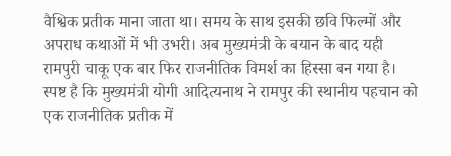वैश्विक प्रतीक माना जाता था। समय के साथ इसकी छवि फिल्मों और अपराध कथाओं में भी उभरी। अब मुख्यमंत्री के बयान के बाद यही रामपुरी चाकू एक बार फिर राजनीतिक विमर्श का हिस्सा बन गया है।
स्पष्ट है कि मुख्यमंत्री योगी आदित्यनाथ ने रामपुर की स्थानीय पहचान को एक राजनीतिक प्रतीक में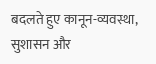बदलते हुए कानून-व्यवस्था, सुशासन और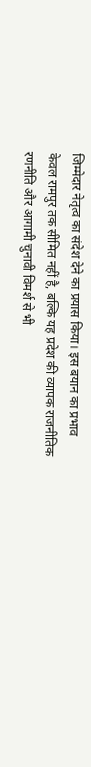जिम्मेदार नेतृत्व का संदेश देने का प्रयास किया। इस बयान का प्रभाव केवल रामपुर तक सीमित नहीं है, बल्कि यह प्रदेश की व्यापक राजनीतिक रणनीति और आगामी चुनावी विमर्श से भी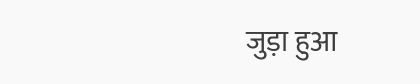जुड़ा हुआ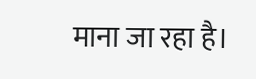माना जा रहा है।